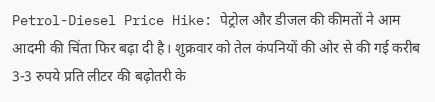Petrol-Diesel Price Hike: पेट्रोल और डीजल की कीमतों ने आम आदमी की चिंता फिर बढ़ा दी है। शुक्रवार को तेल कंपनियों की ओर से की गई करीब 3-3 रुपये प्रति लीटर की बढ़ोतरी के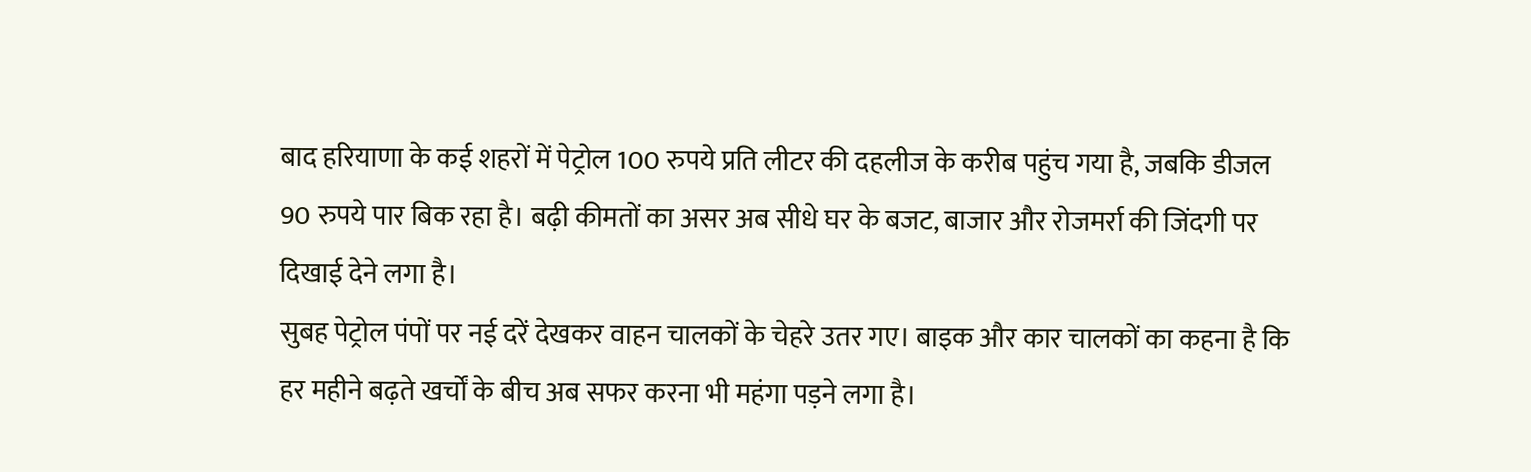बाद हरियाणा के कई शहरों में पेट्रोल 100 रुपये प्रति लीटर की दहलीज के करीब पहुंच गया है, जबकि डीजल 90 रुपये पार बिक रहा है। बढ़ी कीमतों का असर अब सीधे घर के बजट, बाजार और रोजमर्रा की जिंदगी पर दिखाई देने लगा है।
सुबह पेट्रोल पंपों पर नई दरें देखकर वाहन चालकों के चेहरे उतर गए। बाइक और कार चालकों का कहना है कि हर महीने बढ़ते खर्चों के बीच अब सफर करना भी महंगा पड़ने लगा है।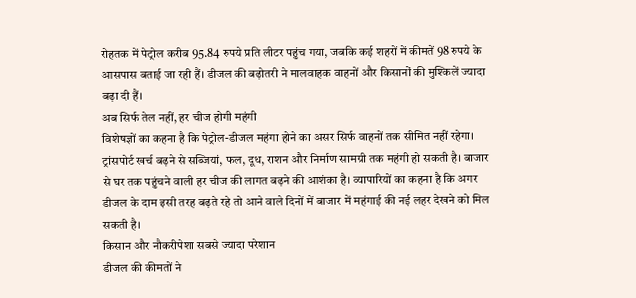रोहतक में पेट्रोल करीब 95.84 रुपये प्रति लीटर पहुंच गया, जबकि कई शहरों में कीमतें 98 रुपये के आसपास बताई जा रही हैं। डीजल की बढ़ोतरी ने मालवाहक वाहनों और किसानों की मुश्किलें ज्यादा बढ़ा दी हैं।
अब सिर्फ तेल नहीं, हर चीज होगी महंगी
विशेषज्ञों का कहना है कि पेट्रोल-डीजल महंगा होने का असर सिर्फ वाहनों तक सीमित नहीं रहेगा। ट्रांसपोर्ट खर्च बढ़ने से सब्जियां, फल, दूध, राशन और निर्माण सामग्री तक महंगी हो सकती है। बाजार से घर तक पहुंचने वाली हर चीज की लागत बढ़ने की आशंका है। व्यापारियों का कहना है कि अगर डीजल के दाम इसी तरह बढ़ते रहे तो आने वाले दिनों में बाजार में महंगाई की नई लहर देखने को मिल सकती है।
किसान और नौकरीपेशा सबसे ज्यादा परेशान
डीजल की कीमतों ने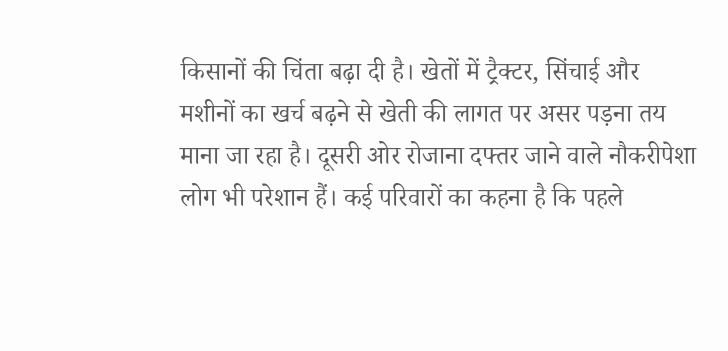किसानों की चिंता बढ़ा दी है। खेतों में ट्रैक्टर, सिंचाई और मशीनों का खर्च बढ़ने से खेती की लागत पर असर पड़ना तय माना जा रहा है। दूसरी ओर रोजाना दफ्तर जाने वाले नौकरीपेशा लोग भी परेशान हैं। कई परिवारों का कहना है कि पहले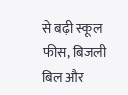से बढ़ी स्कूल फीस, बिजली बिल और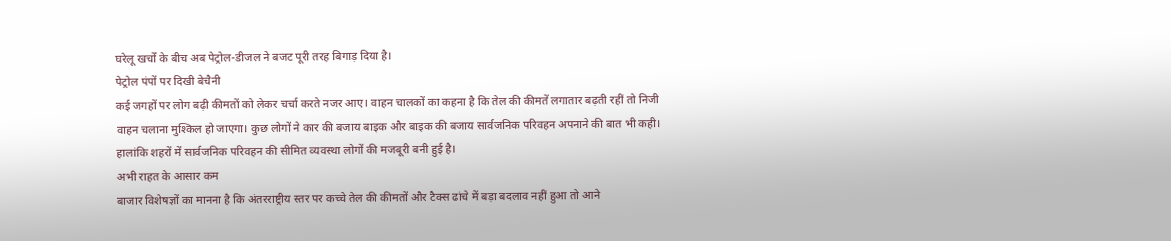घरेलू खर्चों के बीच अब पेट्रोल-डीजल ने बजट पूरी तरह बिगाड़ दिया है।
पेट्रोल पंपों पर दिखी बेचैनी
कई जगहों पर लोग बढ़ी कीमतों को लेकर चर्चा करते नजर आए। वाहन चालकों का कहना है कि तेल की कीमतें लगातार बढ़ती रहीं तो निजी वाहन चलाना मुश्किल हो जाएगा। कुछ लोगों ने कार की बजाय बाइक और बाइक की बजाय सार्वजनिक परिवहन अपनाने की बात भी कही। हालांकि शहरों में सार्वजनिक परिवहन की सीमित व्यवस्था लोगों की मजबूरी बनी हुई है।
अभी राहत के आसार कम
बाजार विशेषज्ञों का मानना है कि अंतरराष्ट्रीय स्तर पर कच्चे तेल की कीमतों और टैक्स ढांचे में बड़ा बदलाव नहीं हुआ तो आने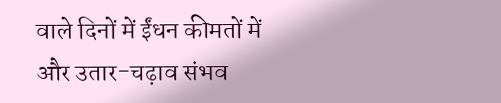वाले दिनों में ईंधन कीमतों में और उतार-चढ़ाव संभव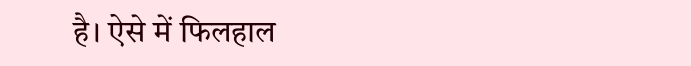है। ऐसे में फिलहाल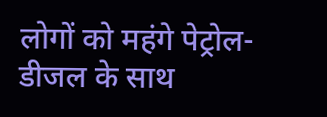लोगों को महंगे पेट्रोल-डीजल के साथ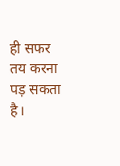ही सफर तय करना पड़ सकता है।